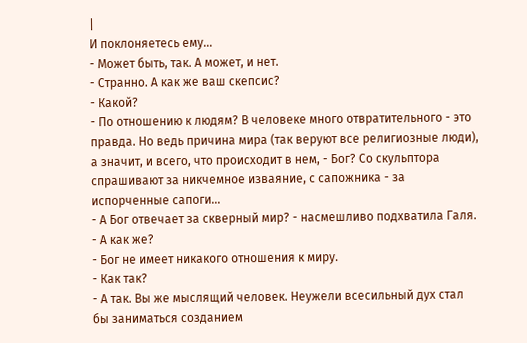|
И поклоняетесь ему...
- Может быть, так. А может, и нет.
- Странно. А как же ваш скепсис?
- Какой?
- По отношению к людям? В человеке много отвратительного - это правда. Но ведь причина мира (так веруют все религиозные люди), а значит, и всего, что происходит в нем, - Бог? Со скульптора спрашивают за никчемное изваяние, с сапожника - за испорченные сапоги...
- А Бог отвечает за скверный мир? - насмешливо подхватила Галя.
- А как же?
- Бог не имеет никакого отношения к миру.
- Как так?
- А так. Вы же мыслящий человек. Неужели всесильный дух стал бы заниматься созданием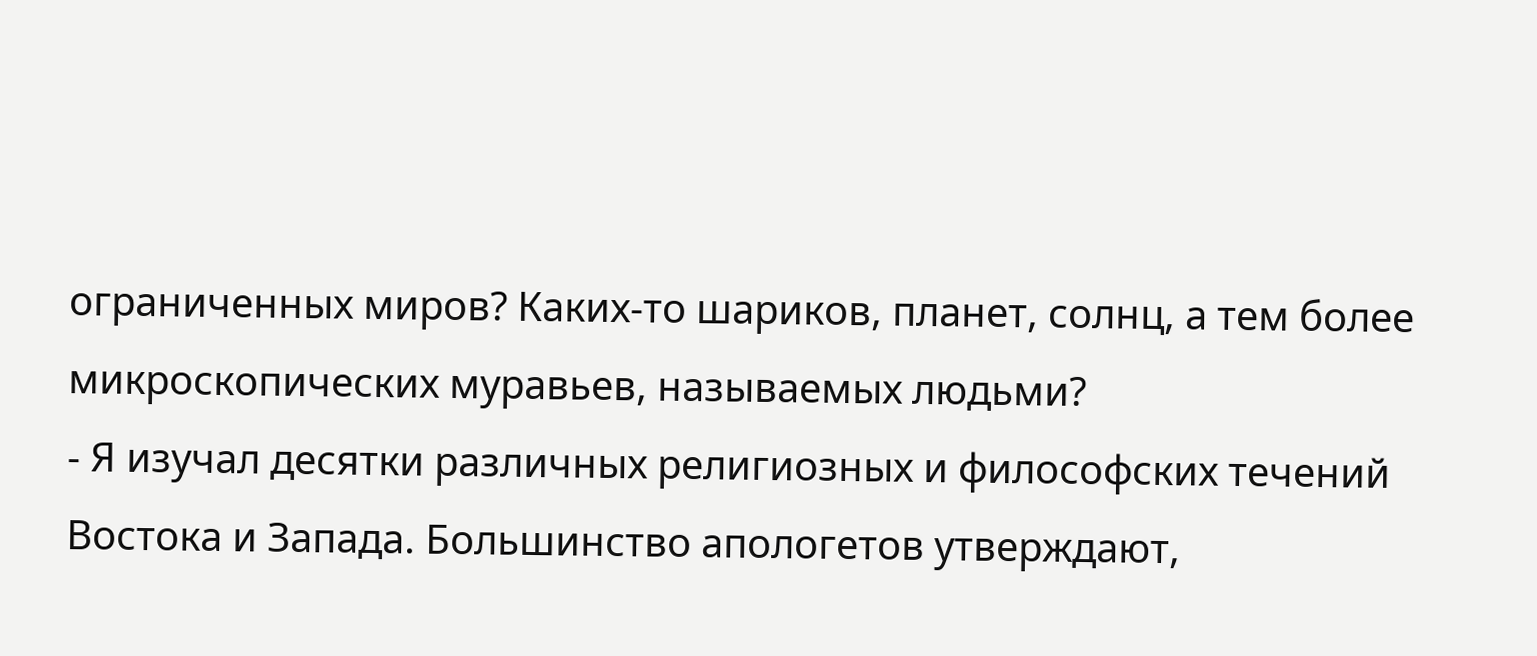ограниченных миров? Каких-то шариков, планет, солнц, а тем более микроскопических муравьев, называемых людьми?
- Я изучал десятки различных религиозных и философских течений Востока и Запада. Большинство апологетов утверждают,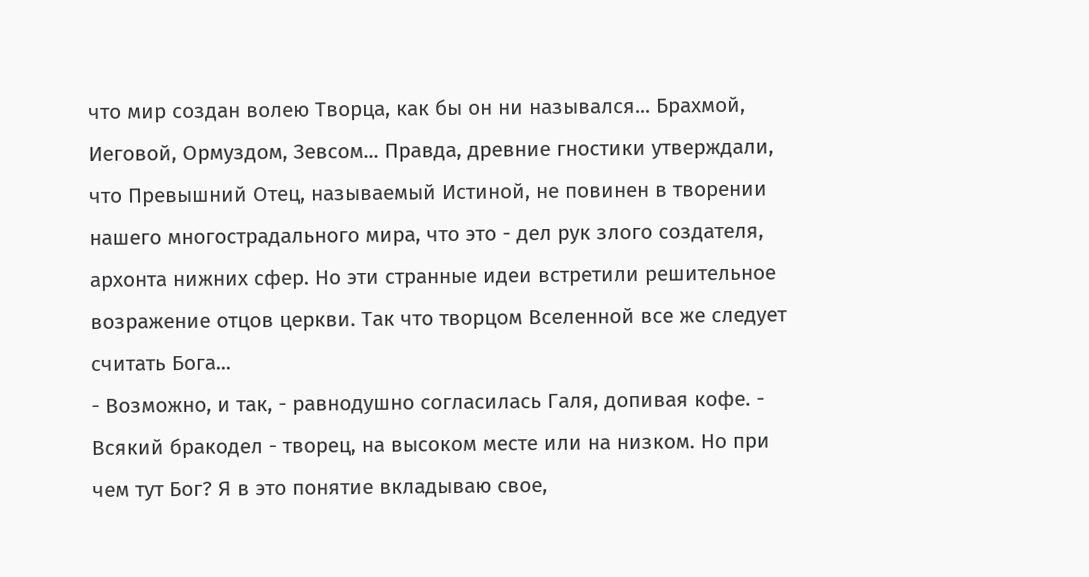что мир создан волею Творца, как бы он ни назывался... Брахмой, Иеговой, Ормуздом, Зевсом... Правда, древние гностики утверждали, что Превышний Отец, называемый Истиной, не повинен в творении нашего многострадального мира, что это - дел рук злого создателя, архонта нижних сфер. Но эти странные идеи встретили решительное возражение отцов церкви. Так что творцом Вселенной все же следует считать Бога...
- Возможно, и так, - равнодушно согласилась Галя, допивая кофе. - Всякий бракодел - творец, на высоком месте или на низком. Но при чем тут Бог? Я в это понятие вкладываю свое,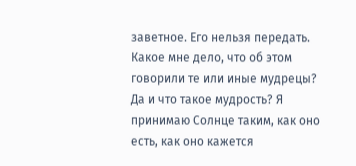заветное. Его нельзя передать. Какое мне дело, что об этом говорили те или иные мудрецы? Да и что такое мудрость? Я принимаю Солнце таким, как оно есть, как оно кажется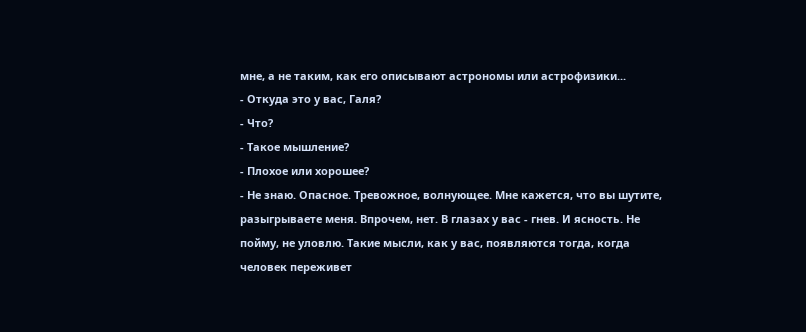мне, а не таким, как его описывают астрономы или астрофизики...
- Откуда это у вас, Галя?
- Что?
- Такое мышление?
- Плохое или хорошее?
- Не знаю. Опасное. Тревожное, волнующее. Мне кажется, что вы шутите, разыгрываете меня. Впрочем, нет. В глазах у вас - гнев. И ясность. Не пойму, не уловлю. Такие мысли, как у вас, появляются тогда, когда человек переживет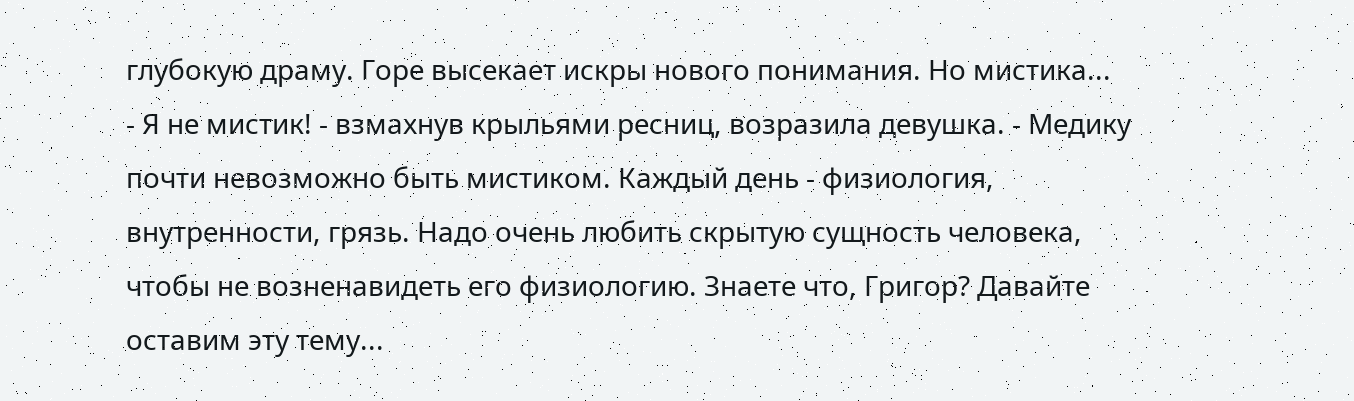глубокую драму. Горе высекает искры нового понимания. Но мистика...
- Я не мистик! - взмахнув крыльями ресниц, возразила девушка. - Медику почти невозможно быть мистиком. Каждый день - физиология, внутренности, грязь. Надо очень любить скрытую сущность человека, чтобы не возненавидеть его физиологию. Знаете что, Григор? Давайте оставим эту тему...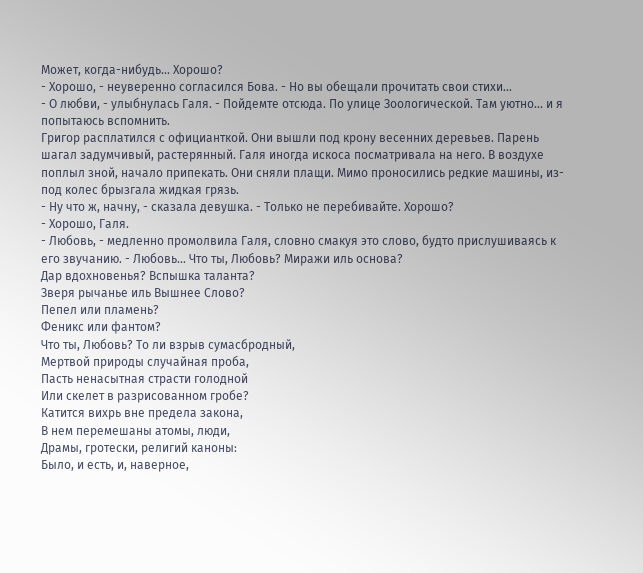Может, когда-нибудь... Хорошо?
- Хорошо, - неуверенно согласился Бова. - Но вы обещали прочитать свои стихи...
- О любви, - улыбнулась Галя. - Пойдемте отсюда. По улице Зоологической. Там уютно... и я попытаюсь вспомнить.
Григор расплатился с официанткой. Они вышли под крону весенних деревьев. Парень шагал задумчивый, растерянный. Галя иногда искоса посматривала на него. В воздухе поплыл зной, начало припекать. Они сняли плащи. Мимо проносились редкие машины, из-под колес брызгала жидкая грязь.
- Ну что ж, начну, - сказала девушка. - Только не перебивайте. Хорошо?
- Хорошо, Галя.
- Любовь, - медленно промолвила Галя, словно смакуя это слово, будто прислушиваясь к его звучанию. - Любовь... Что ты, Любовь? Миражи иль основа?
Дар вдохновенья? Вспышка таланта?
Зверя рычанье иль Вышнее Слово?
Пепел или пламень?
Феникс или фантом?
Что ты, Любовь? То ли взрыв сумасбродный,
Мертвой природы случайная проба,
Пасть ненасытная страсти голодной
Или скелет в разрисованном гробе?
Катится вихрь вне предела закона,
В нем перемешаны атомы, люди,
Драмы, гротески, религий каноны:
Было, и есть, и, наверное,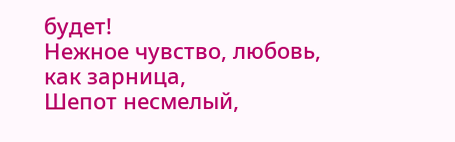будет!
Нежное чувство, любовь, как зарница,
Шепот несмелый,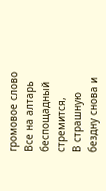громовое слово
Все на алтарь беспощадный стремится,
В страшную бездну снова и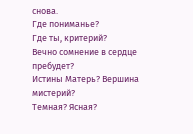снова.
Где пониманье?
Где ты, критерий?
Вечно сомнение в сердце пребудет?
Истины Матерь? Вершина мистерий?
Темная? Ясная?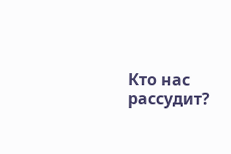Кто нас рассудит?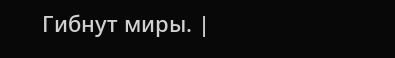Гибнут миры. |